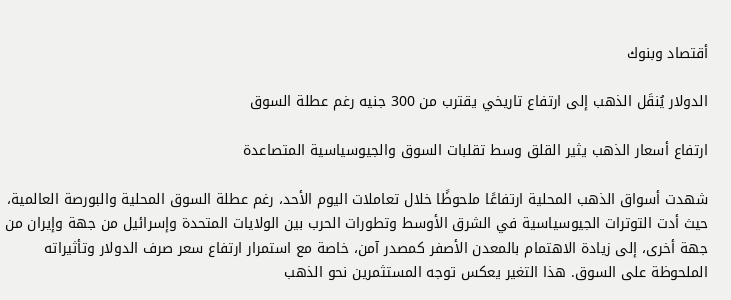أقتصاد وبنوك

الدولار يُنقَل الذهب إلى ارتفاع تاريخي يقترب من 300 جنيه رغم عطلة السوق

ارتفاع أسعار الذهب يثير القلق وسط تقلبات السوق والجيوسياسية المتصاعدة

شهدت أسواق الذهب المحلية ارتفاعًا ملحوظًا خلال تعاملات اليوم الأحد، رغم عطلة السوق المحلية والبورصة العالمية، حيث أدت التوترات الجيوسياسية في الشرق الأوسط وتطورات الحرب بين الولايات المتحدة وإسرائيل من جهة وإيران من جهة أخرى، إلى زيادة الاهتمام بالمعدن الأصفر كمصدر آمن، خاصة مع استمرار ارتفاع سعر صرف الدولار وتأثيراته الملحوظة على السوق. هذا التغير يعكس توجه المستثمرين نحو الذهب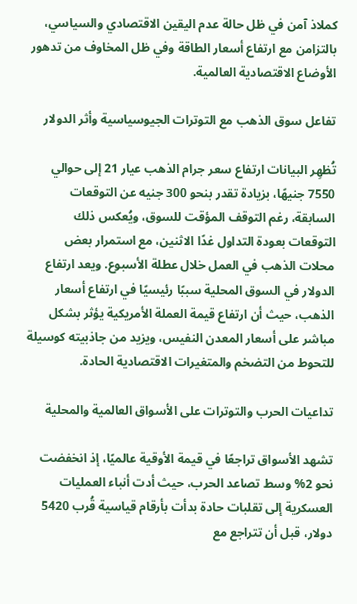كملاذ آمن في ظل حالة عدم اليقين الاقتصادي والسياسي، بالتزامن مع ارتفاع أسعار الطاقة وفي ظل المخاوف من تدهور الأوضاع الاقتصادية العالمية.

تفاعل سوق الذهب مع التوترات الجيوسياسية وأثر الدولار

تُظهِر البيانات ارتفاع سعر جرام الذهب عيار 21 إلى حوالي 7550 جنيهًا، بزيادة تقدر بنحو 300 جنيه عن التوقعات السابقة، رغم التوقف المؤقت للسوق، ويُعكس ذلك التوقعات بعودة التداول غدًا الاثنين، مع استمرار بعض محلات الذهب في العمل خلال عطلة الأسبوع. ويعد ارتفاع الدولار في السوق المحلية سببًا رئيسيًا في ارتفاع أسعار الذهب، حيث أن ارتفاع قيمة العملة الأمريكية يؤثر بشكل مباشر على أسعار المعدن النفيس، ويزيد من جاذبيته كوسيلة للتحوط من التضخم والمتغيرات الاقتصادية الحادة.

تداعيات الحرب والتوترات على الأسواق العالمية والمحلية

تشهد الأسواق تراجعًا في قيمة الأوقية عالميًا، إذ انخفضت نحو 2% وسط تصاعد الحرب، حيث أدت أنباء العمليات العسكرية إلى تقلبات حادة بدأت بأرقام قياسية قُرب 5420 دولار، قبل أن تتراجع مع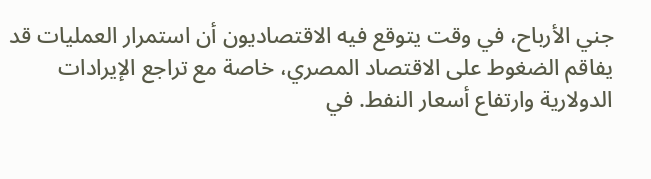جني الأرباح، في وقت يتوقع فيه الاقتصاديون أن استمرار العمليات قد يفاقم الضغوط على الاقتصاد المصري، خاصة مع تراجع الإيرادات الدولارية وارتفاع أسعار النفط. في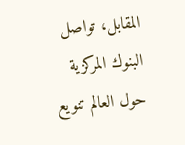المقابل، تواصل البنوك المركزية حول العالم تنويع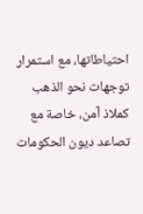احتياطاتها، مع استمرار توجهات نحو الذهب كملاذ آمن، خاصة مع تصاعد ديون الحكومات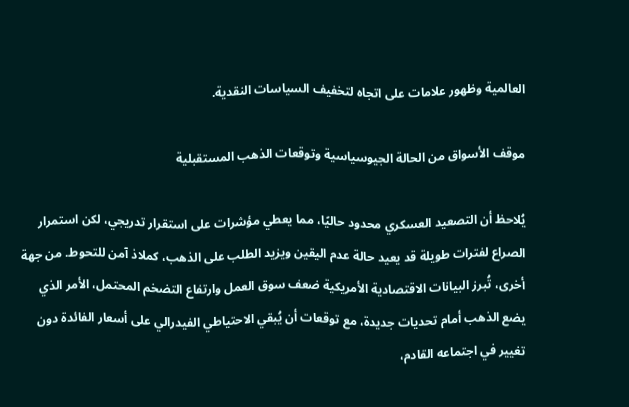العالمية وظهور علامات على اتجاه لتخفيف السياسات النقدية.

موقف الأسواق من الحالة الجيوسياسية وتوقعات الذهب المستقبلية

يُلاحظ أن التصعيد العسكري محدود حاليًا، مما يعطي مؤشرات على استقرار تدريجي، لكن استمرار الصراع لفترات طويلة قد يعيد حالة عدم اليقين ويزيد الطلب على الذهب، كملاذ آمن للتحوط. من جهة أخرى، تُبرز البيانات الاقتصادية الأمريكية ضعف سوق العمل وارتفاع التضخم المحتمل، الأمر الذي يضع الذهب أمام تحديات جديدة، مع توقعات أن يُبقي الاحتياطي الفيدرالي على أسعار الفائدة دون تغيير في اجتماعه القادم،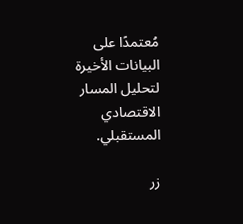مُعتمدًا على البيانات الأخيرة لتحليل المسار الاقتصادي المستقبلي.

زر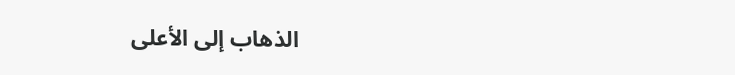الذهاب إلى الأعلى